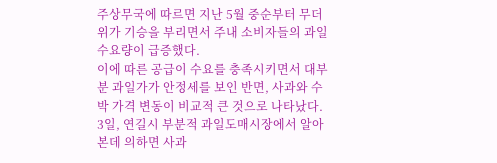주상무국에 따르면 지난 5월 중순부터 무더위가 기승을 부리면서 주내 소비자들의 과일수요량이 급증했다.
이에 따른 공급이 수요를 충족시키면서 대부분 과일가가 안정세를 보인 반면, 사과와 수박 가격 변동이 비교적 큰 것으로 나타났다.
3일, 연길시 부분적 과일도매시장에서 알아본데 의하면 사과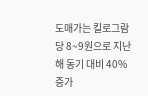도매가는 킬로그람당 8~9원으로 지난해 동기 대비 40% 증가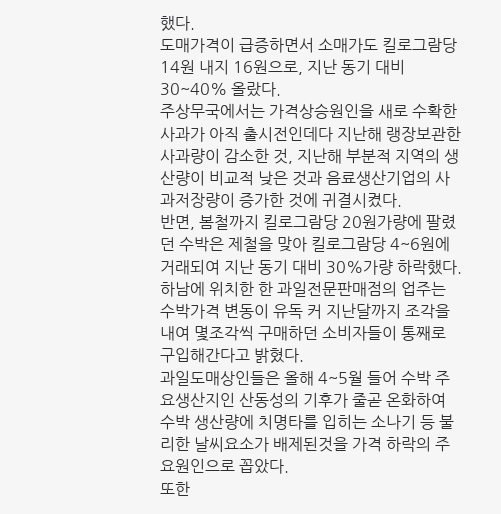했다.
도매가격이 급증하면서 소매가도 킬로그람당 14원 내지 16원으로, 지난 동기 대비 30~40% 올랐다.
주상무국에서는 가격상승원인을 새로 수확한 사과가 아직 출시전인데다 지난해 랭장보관한 사과량이 감소한 것, 지난해 부분적 지역의 생산량이 비교적 낮은 것과 음료생산기업의 사과저장량이 증가한 것에 귀결시켰다.
반면, 봄철까지 킬로그람당 20원가량에 팔렸던 수박은 제철을 맞아 킬로그람당 4~6원에 거래되여 지난 동기 대비 30%가량 하락했다.
하남에 위치한 한 과일전문판매점의 업주는 수박가격 변동이 유독 커 지난달까지 조각을 내여 몇조각씩 구매하던 소비자들이 통째로 구입해간다고 밝혔다.
과일도매상인들은 올해 4~5월 들어 수박 주요생산지인 산동성의 기후가 줄곧 온화하여 수박 생산량에 치명타를 입히는 소나기 등 불리한 날씨요소가 배제된것을 가격 하락의 주요원인으로 꼽았다.
또한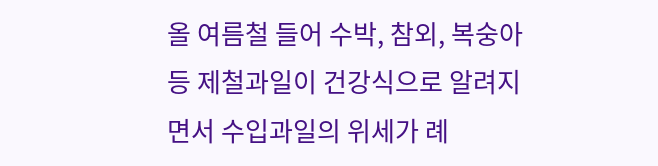올 여름철 들어 수박, 참외, 복숭아 등 제철과일이 건강식으로 알려지면서 수입과일의 위세가 례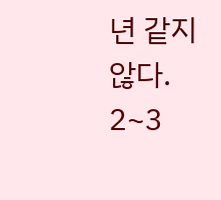년 같지 않다.
2~3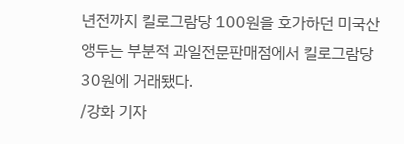년전까지 킬로그람당 100원을 호가하던 미국산 앵두는 부분적 과일전문판매점에서 킬로그람당 30원에 거래됐다.
/강화 기자